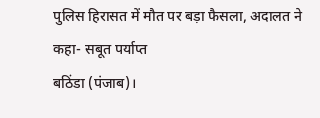पुलिस हिरासत में मौत पर बड़ा फैसला, अदालत ने कहा- सबूत पर्याप्त
बठिंडा (पंजाब)।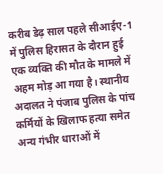करीब डेढ़ साल पहले सीआईए-1 में पुलिस हिरासत के दौरान हुई एक व्यक्ति की मौत के मामले में अहम मोड़ आ गया है। स्थानीय अदालत ने पंजाब पुलिस के पांच कर्मियों के खिलाफ हत्या समेत अन्य गंभीर धाराओं में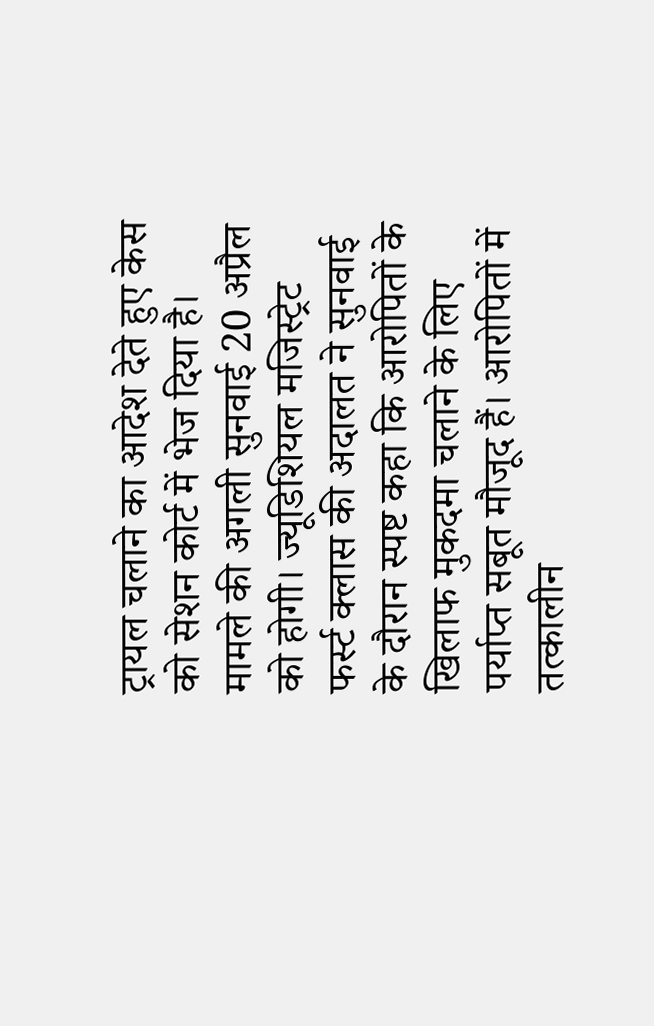ट्रायल चलाने का आदेश देते हुए केस को सेशन कोर्ट में भेज दिया है। मामले की अगली सुनवाई 20 अप्रैल को होगी। ज्यूडिशियल मजिस्ट्रेट फर्स्ट क्लास की अदालत ने सुनवाई के दौरान स्पष्ट कहा कि आरोपितों के खिलाफ मुकदमा चलाने के लिए पर्याप्त सबूत मौजूद हैं। आरोपितों में तत्कालीन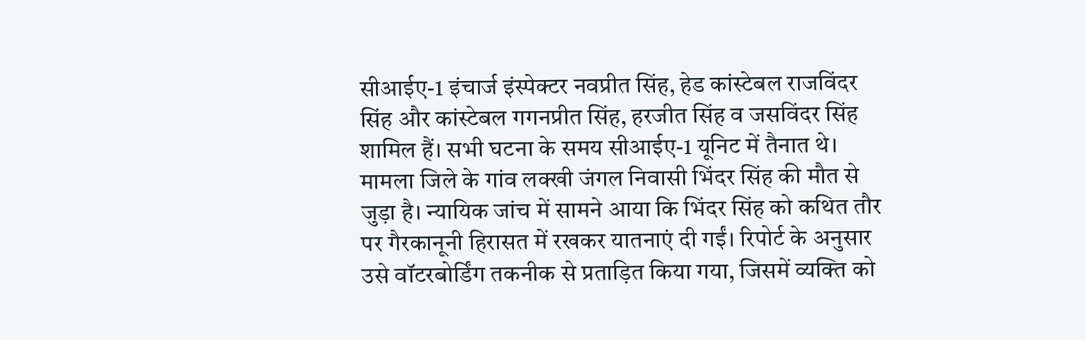सीआईए-1 इंचार्ज इंस्पेक्टर नवप्रीत सिंह, हेड कांस्टेबल राजविंदर सिंह और कांस्टेबल गगनप्रीत सिंह, हरजीत सिंह व जसविंदर सिंह शामिल हैं। सभी घटना के समय सीआईए-1 यूनिट में तैनात थे। मामला जिले के गांव लक्खी जंगल निवासी भिंदर सिंह की मौत से जुड़ा है। न्यायिक जांच में सामने आया कि भिंदर सिंह को कथित तौर पर गैरकानूनी हिरासत में रखकर यातनाएं दी गईं। रिपोर्ट के अनुसार उसे वॉटरबोर्डिंग तकनीक से प्रताड़ित किया गया, जिसमें व्यक्ति को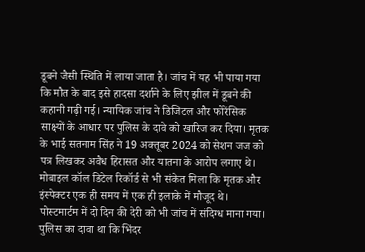डूबने जैसी स्थिति में लाया जाता है। जांच में यह भी पाया गया कि मौत के बाद इसे हादसा दर्शाने के लिए झील में डूबने की कहानी गढ़ी गई। न्यायिक जांच ने डिजिटल और फोरेंसिक साक्ष्यों के आधार पर पुलिस के दावे को खारिज कर दिया। मृतक के भाई सतनाम सिंह ने 19 अक्तूबर 2024 को सेशन जज को पत्र लिखकर अवैध हिरासत और यातना के आरोप लगाए थे। मोबाइल कॉल डिटेल रिकॉर्ड से भी संकेत मिला कि मृतक और इंस्पेक्टर एक ही समय में एक ही इलाके में मौजूद थे। पोस्टमार्टम में दो दिन की देरी को भी जांच में संदिग्ध माना गया। पुलिस का दावा था कि भिंदर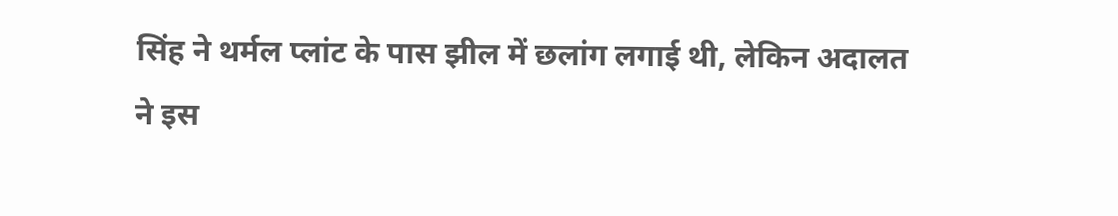सिंह ने थर्मल प्लांट के पास झील में छलांग लगाई थी, लेकिन अदालत ने इस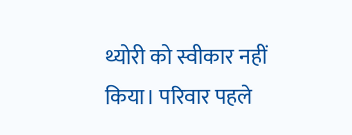थ्योरी को स्वीकार नहीं किया। परिवार पहले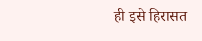ही इसे हिरासत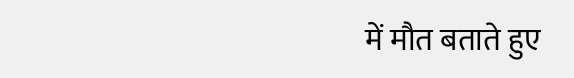में मौत बताते हुए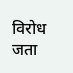विरोध जता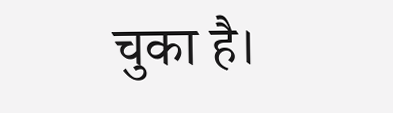चुका है।